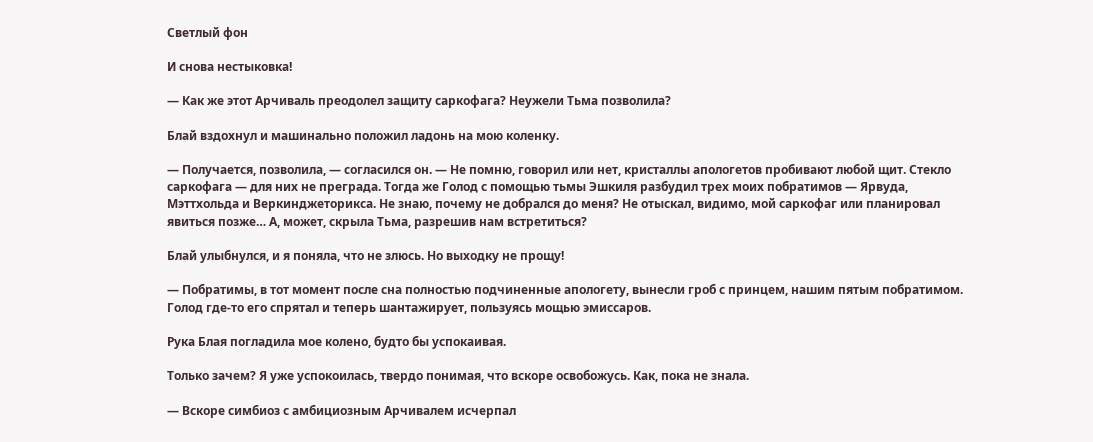Светлый фон

И снова нестыковка!

— Как же этот Арчиваль преодолел защиту саркофага? Неужели Тьма позволила?

Блай вздохнул и машинально положил ладонь на мою коленку.

— Получается, позволила, — согласился он. — Не помню, говорил или нет, кристаллы апологетов пробивают любой щит. Стекло саркофага — для них не преграда. Тогда же Голод с помощью тьмы Эшкиля разбудил трех моих побратимов — Ярвуда, Мэттхольда и Веркинджеторикса. Не знаю, почему не добрался до меня? Не отыскал, видимо, мой саркофаг или планировал явиться позже… А, может, скрыла Тьма, разрешив нам встретиться?

Блай улыбнулся, и я поняла, что не злюсь. Но выходку не прощу!

— Побратимы, в тот момент после сна полностью подчиненные апологету, вынесли гроб с принцем, нашим пятым побратимом. Голод где-то его спрятал и теперь шантажирует, пользуясь мощью эмиссаров.

Рука Блая погладила мое колено, будто бы успокаивая.

Только зачем? Я уже успокоилась, твердо понимая, что вскоре освобожусь. Как, пока не знала.

— Вскоре симбиоз с амбициозным Арчивалем исчерпал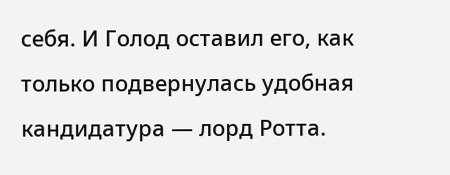себя. И Голод оставил его, как только подвернулась удобная кандидатура — лорд Ротта.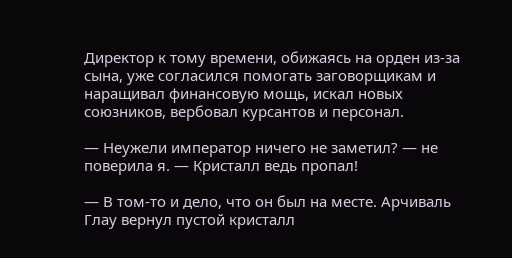Директор к тому времени, обижаясь на орден из-за сына, уже согласился помогать заговорщикам и наращивал финансовую мощь, искал новых союзников, вербовал курсантов и персонал.

— Неужели император ничего не заметил? — не поверила я. — Кристалл ведь пропал!

— В том-то и дело, что он был на месте. Арчиваль Глау вернул пустой кристалл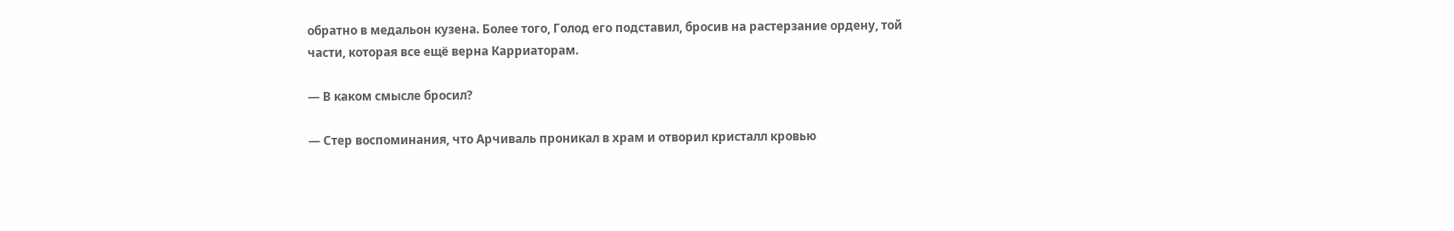обратно в медальон кузена. Более того, Голод его подставил, бросив на растерзание ордену, той части, которая все ещё верна Карриаторам.

— В каком смысле бросил?

— Стер воспоминания, что Арчиваль проникал в храм и отворил кристалл кровью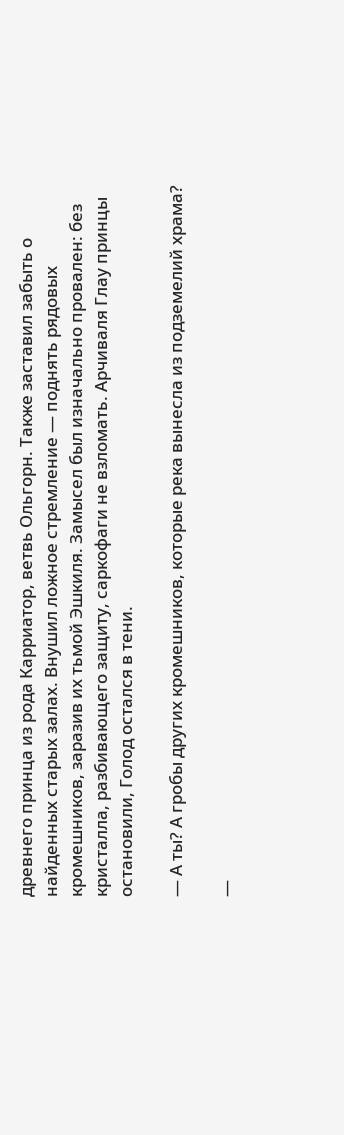древнего принца из рода Карриатор, ветвь Ольгорн. Также заставил забыть о найденных старых залах. Внушил ложное стремление — поднять рядовых кромешников, заразив их тьмой Эшкиля. Замысел был изначально провален: без кристалла, разбивающего защиту, саркофаги не взломать. Арчиваля Глау принцы остановили, Голод остался в тени.

— А ты? А гробы других кромешников, которые река вынесла из подземелий храма?

—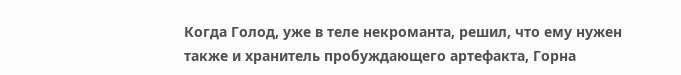Когда Голод, уже в теле некроманта, решил, что ему нужен также и хранитель пробуждающего артефакта, Горна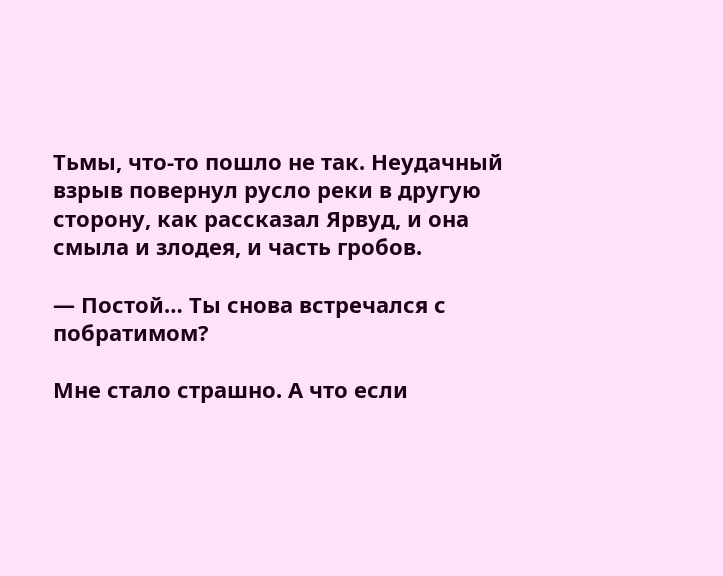Тьмы, что-то пошло не так. Неудачный взрыв повернул русло реки в другую сторону, как рассказал Ярвуд, и она смыла и злодея, и часть гробов.

— Постой… Ты снова встречался с побратимом?

Мне стало страшно. А что если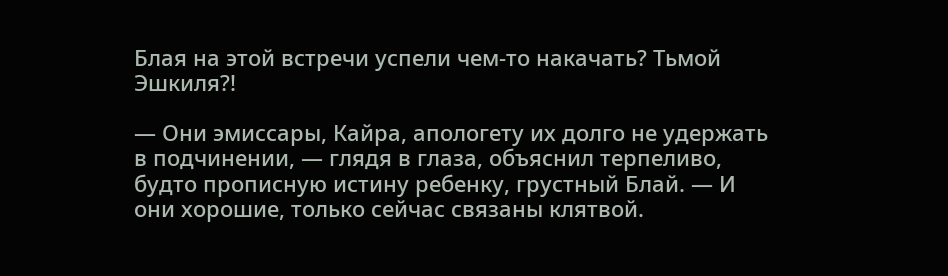Блая на этой встречи успели чем-то накачать? Тьмой Эшкиля?!

— Они эмиссары, Кайра, апологету их долго не удержать в подчинении, — глядя в глаза, объяснил терпеливо, будто прописную истину ребенку, грустный Блай. — И они хорошие, только сейчас связаны клятвой.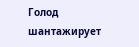Голод шантажирует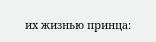их жизнью принца: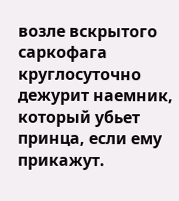возле вскрытого саркофага круглосуточно дежурит наемник, который убьет принца, если ему прикажут.